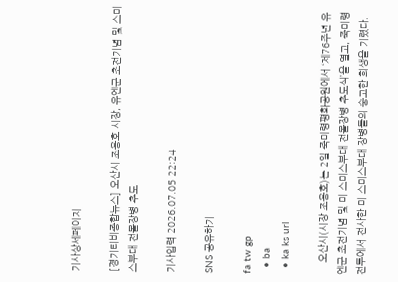기사상세페이지

[경기티비종합뉴스] 오산시 조용호 시장, 유엔군 초전기념 및 스미스부대 전몰장병 추도

기사입력 2026.07.05 22:24

SNS 공유하기

fa tw gp
  • ba
  • ka ks url

    오산시(시장 조용호)는 2일 죽미령평화공원에서 ‘제76주년 유엔군 초전기념 및 미 스미스부대 전몰장병 추도식’을 열고, 죽미령 전투에서 전사한 미 스미스부대 장병들의 숭고한 희생을 기렸다.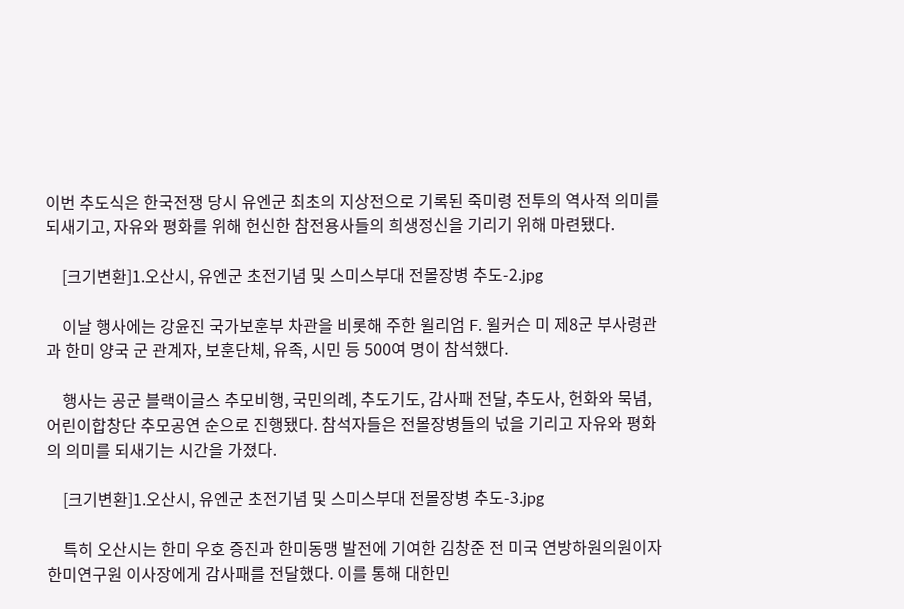이번 추도식은 한국전쟁 당시 유엔군 최초의 지상전으로 기록된 죽미령 전투의 역사적 의미를 되새기고, 자유와 평화를 위해 헌신한 참전용사들의 희생정신을 기리기 위해 마련됐다.

    [크기변환]1.오산시, 유엔군 초전기념 및 스미스부대 전몰장병 추도-2.jpg

    이날 행사에는 강윤진 국가보훈부 차관을 비롯해 주한 윌리엄 F. 윌커슨 미 제8군 부사령관과 한미 양국 군 관계자, 보훈단체, 유족, 시민 등 500여 명이 참석했다.

    행사는 공군 블랙이글스 추모비행, 국민의례, 추도기도, 감사패 전달, 추도사, 헌화와 묵념, 어린이합창단 추모공연 순으로 진행됐다. 참석자들은 전몰장병들의 넋을 기리고 자유와 평화의 의미를 되새기는 시간을 가졌다.

    [크기변환]1.오산시, 유엔군 초전기념 및 스미스부대 전몰장병 추도-3.jpg

    특히 오산시는 한미 우호 증진과 한미동맹 발전에 기여한 김창준 전 미국 연방하원의원이자 한미연구원 이사장에게 감사패를 전달했다. 이를 통해 대한민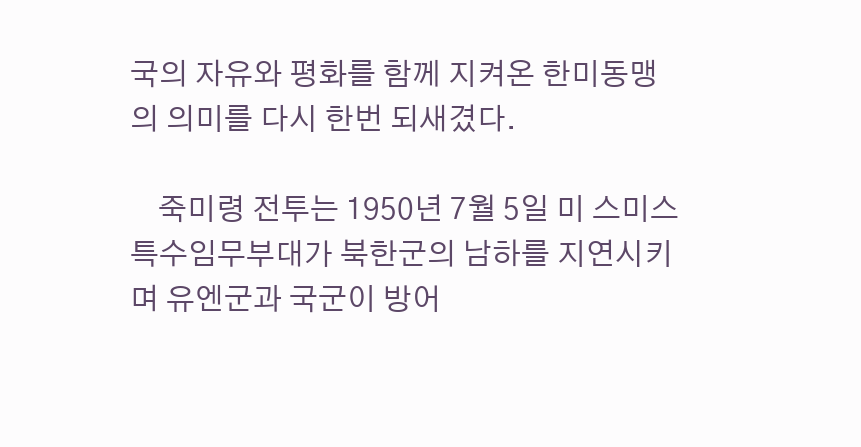국의 자유와 평화를 함께 지켜온 한미동맹의 의미를 다시 한번 되새겼다.

    죽미령 전투는 1950년 7월 5일 미 스미스 특수임무부대가 북한군의 남하를 지연시키며 유엔군과 국군이 방어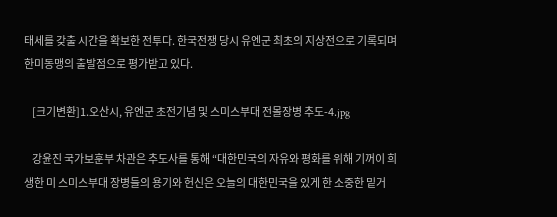태세를 갖출 시간을 확보한 전투다. 한국전쟁 당시 유엔군 최초의 지상전으로 기록되며 한미동맹의 출발점으로 평가받고 있다.

    [크기변환]1.오산시, 유엔군 초전기념 및 스미스부대 전몰장병 추도-4.jpg

    강윤진 국가보훈부 차관은 추도사를 통해 “대한민국의 자유와 평화를 위해 기꺼이 희생한 미 스미스부대 장병들의 용기와 헌신은 오늘의 대한민국을 있게 한 소중한 밑거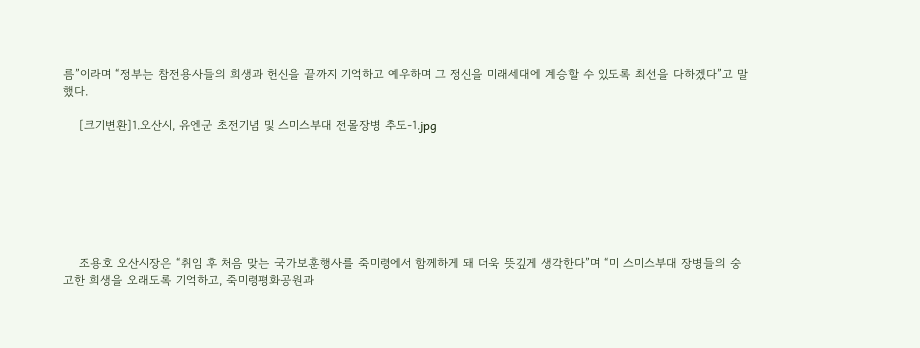름”이라며 “정부는 참전용사들의 희생과 헌신을 끝까지 기억하고 예우하며 그 정신을 미래세대에 계승할 수 있도록 최선을 다하겠다”고 말했다.

    [크기변환]1.오산시, 유엔군 초전기념 및 스미스부대 전몰장병 추도-1.jpg







    조용호 오산시장은 “취임 후 처음 맞는 국가보훈행사를 죽미령에서 함께하게 돼 더욱 뜻깊게 생각한다”며 “미 스미스부대 장병들의 숭고한 희생을 오래도록 기억하고, 죽미령평화공원과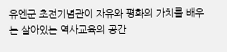유엔군 초전기념관이 자유와 평화의 가치를 배우는 살아있는 역사교육의 공간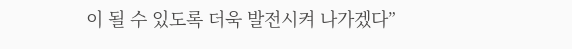이 될 수 있도록 더욱 발전시켜 나가겠다”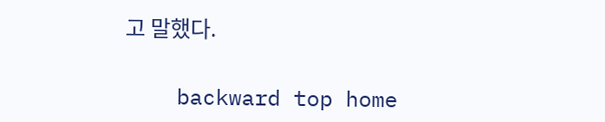고 말했다.

    backward top home